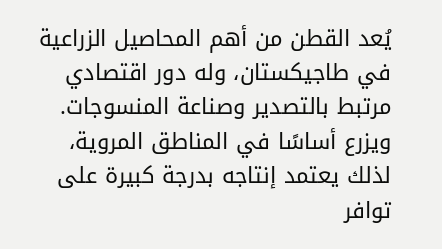يُعد القطن من أهم المحاصيل الزراعية في طاجيكستان، وله دور اقتصادي مرتبط بالتصدير وصناعة المنسوجات. ويزرع أساسًا في المناطق المروية، لذلك يعتمد إنتاجه بدرجة كبيرة على توافر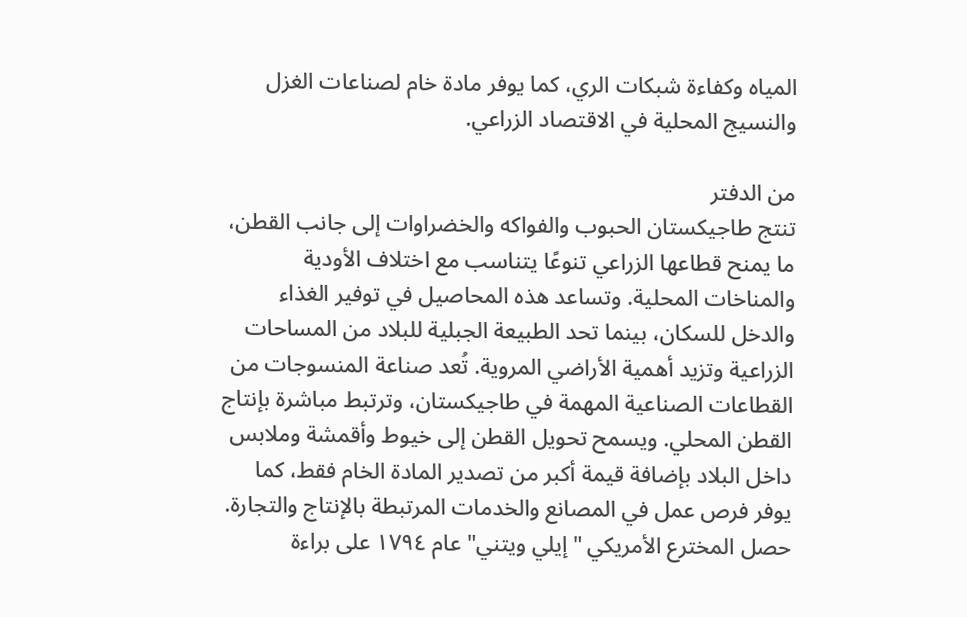المياه وكفاءة شبكات الري، كما يوفر مادة خام لصناعات الغزل والنسيج المحلية في الاقتصاد الزراعي.

من الدفتر
تنتج طاجيكستان الحبوب والفواكه والخضراوات إلى جانب القطن، ما يمنح قطاعها الزراعي تنوعًا يتناسب مع اختلاف الأودية والمناخات المحلية. وتساعد هذه المحاصيل في توفير الغذاء والدخل للسكان، بينما تحد الطبيعة الجبلية للبلاد من المساحات الزراعية وتزيد أهمية الأراضي المروية. تُعد صناعة المنسوجات من القطاعات الصناعية المهمة في طاجيكستان، وترتبط مباشرة بإنتاج القطن المحلي. ويسمح تحويل القطن إلى خيوط وأقمشة وملابس داخل البلاد بإضافة قيمة أكبر من تصدير المادة الخام فقط، كما يوفر فرص عمل في المصانع والخدمات المرتبطة بالإنتاج والتجارة. حصل المخترع الأمريكي "إيلي ويتني" عام ١٧٩٤ على براءة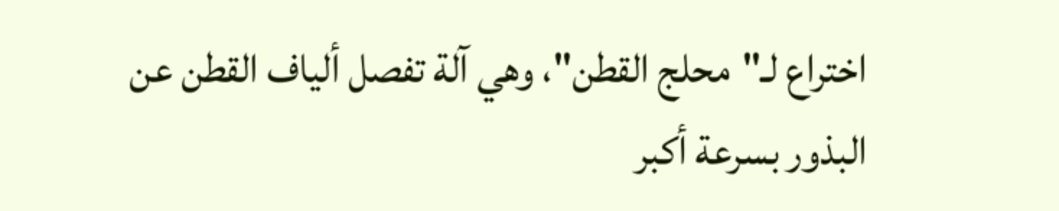اختراع لـ"محلج القطن"، وهي آلة تفصل ألياف القطن عن البذور بسرعة أكبر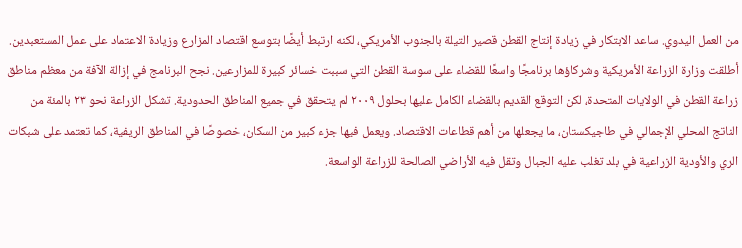من العمل اليدوي. ساعد الابتكار في زيادة إنتاج القطن قصير التيلة بالجنوب الأمريكي، لكنه ارتبط أيضًا بتوسع اقتصاد المزارع وزيادة الاعتماد على عمل المستعبدين. أطلقت وزارة الزراعة الأمريكية وشركاؤها برنامجًا واسعًا للقضاء على سوسة القطن التي سببت خسائر كبيرة للمزارعين. نجح البرنامج في إزالة الآفة من معظم مناطق زراعة القطن في الولايات المتحدة، لكن التوقع القديم بالقضاء الكامل عليها بحلول ٢٠٠٩ لم يتحقق في جميع المناطق الحدودية. تشكل الزراعة نحو ٢٣ بالمئة من الناتج المحلي الإجمالي في طاجيكستان، ما يجعلها من أهم قطاعات الاقتصاد. ويعمل فيها جزء كبير من السكان، خصوصًا في المناطق الريفية، كما تعتمد على شبكات الري والأودية الزراعية في بلد تغلب عليه الجبال وتقل فيه الأراضي الصالحة للزراعة الواسعة.